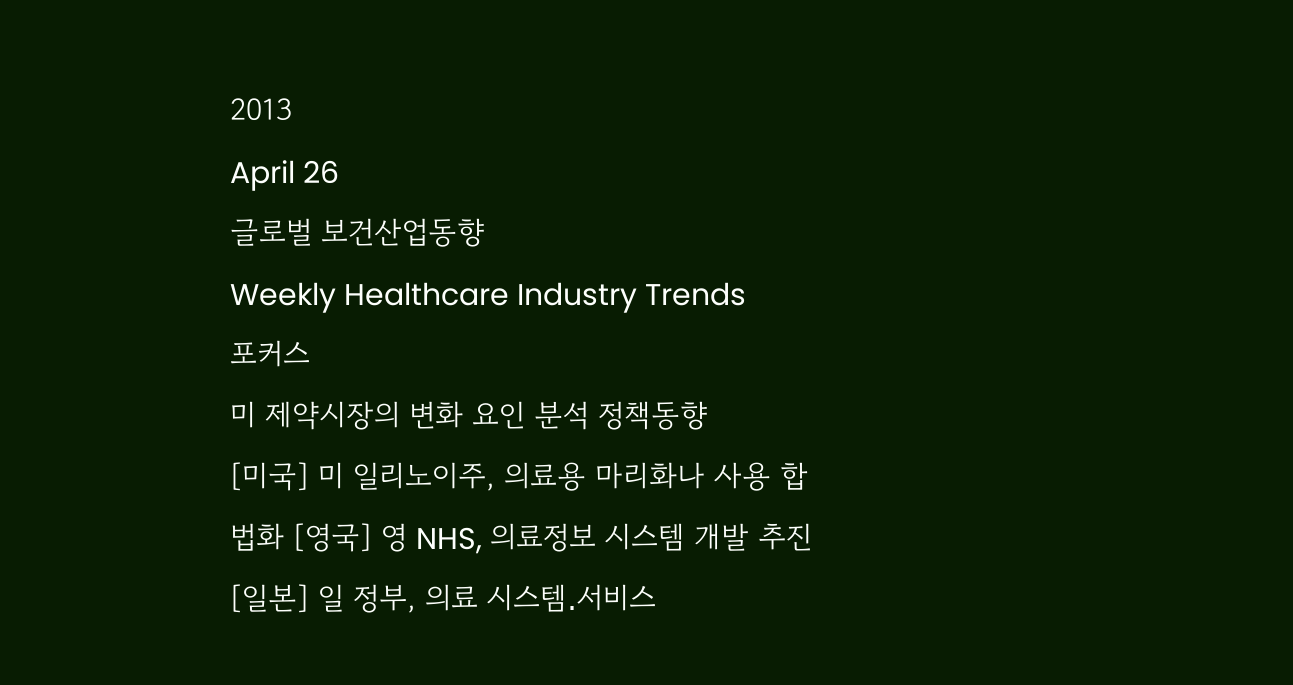2013
April 26
글로벌 보건산업동향
Weekly Healthcare Industry Trends
포커스
미 제약시장의 변화 요인 분석 정책동향
[미국] 미 일리노이주, 의료용 마리화나 사용 합법화 [영국] 영 NHS, 의료정보 시스템 개발 추진
[일본] 일 정부, 의료 시스템․서비스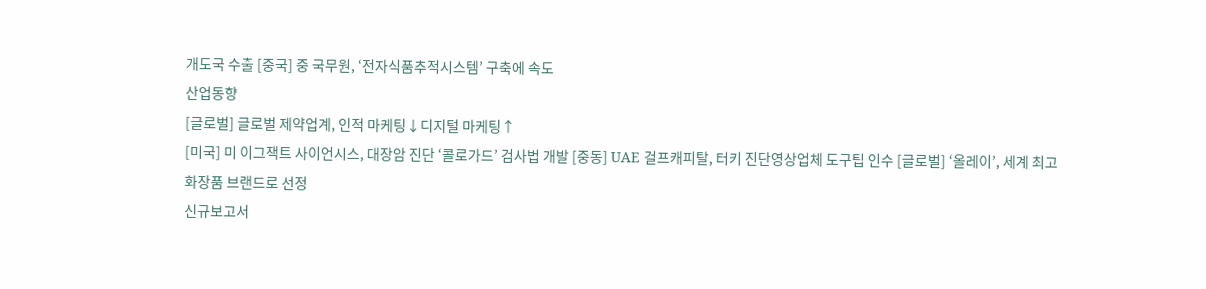개도국 수출 [중국] 중 국무원, ‘전자식품추적시스템’ 구축에 속도
산업동향
[글로벌] 글로벌 제약업계, 인적 마케팅↓디지털 마케팅↑
[미국] 미 이그잭트 사이언시스, 대장암 진단 ‘콜로가드’ 검사법 개발 [중동] UAE 걸프캐피탈, 터키 진단영상업체 도구팁 인수 [글로벌] ‘올레이’, 세계 최고 화장품 브랜드로 선정
신규보고서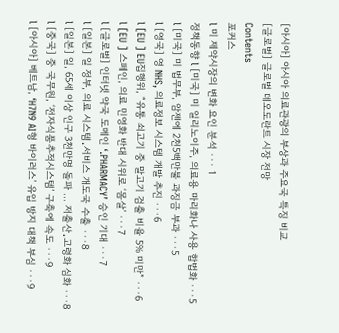[아시아] 아시아 의료관광의 부상과 주요국 특징 비교
[글로벌] 글로벌 데오도란트 시장 전망
Contents
포커스
l 미 제약시장의 변화 요인 분석 ··· 1
정책동향 l [미국] 미 일리노이주, 의료용 마리화나 사용 합법화 ···5
l [미국] 미 법무부, 암젠에 2천5백만불 과징금 부과 ···5
l [영국] 영 NHS, 의료정보 시스템 개발 추진 ···6
l [EU ] EU집행위, “유통 쇠고기 중 말고기 검출 비율 5% 미만” ···6
l [EU ] 스페인, 의료 민영화 반대 시위로 ‘몸살’ ···7
l [글로벌] 인터넷 약국 도메인 ‘.PHARMACY’ 승인 기대 ···7
l [일본] 일 정부, 의료 시스템․서비스 개도국 수출 ···8
l [일본] 일, 65세 이상 인구 3천만명 돌파 … 저출산․고령화 심화 ···8
l [중국] 중 국무원, ‘전자식품추적시스템’ 구축에 속도 ···9
l [아시아] 베트남, ‘H7N9 AI형 바이러스’ 유입 방지 대책 부심 ···9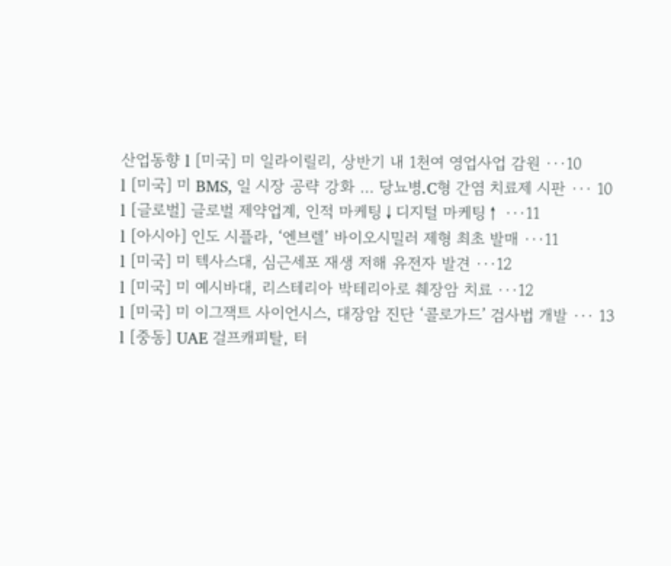산업동향 l [미국] 미 일라이릴리, 상반기 내 1천여 영업사업 감원 ···10
l [미국] 미 BMS, 일 시장 공략 강화 … 당뇨병․C형 간염 치료제 시판 ··· 10
l [글로벌] 글로벌 제약업계, 인적 마케팅↓디지털 마케팅↑ ···11
l [아시아] 인도 시플라, ‘엔브렐’ 바이오시밀러 제형 최초 발매 ···11
l [미국] 미 텍사스대, 심근세포 재생 저해 유전자 발견 ···12
l [미국] 미 예시바대, 리스테리아 박테리아로 췌장암 치료 ···12
l [미국] 미 이그잭트 사이언시스, 대장암 진단 ‘콜로가드’ 검사법 개발 ··· 13
l [중동] UAE 걸프캐피탈, 터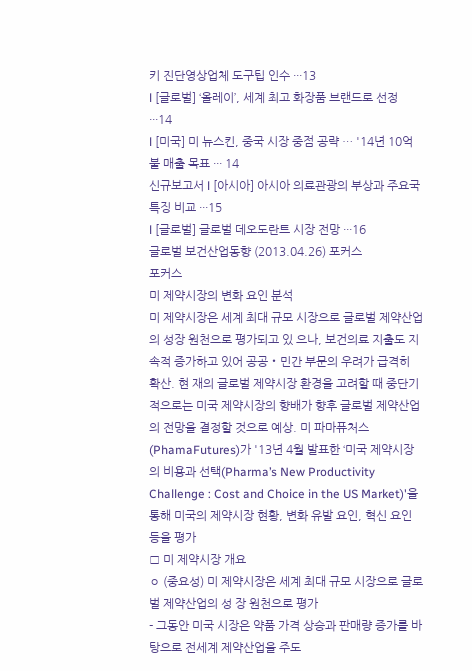키 진단영상업체 도구팁 인수 ···13
l [글로벌] ‘올레이’, 세계 최고 화장품 브랜드로 선정 ···14
l [미국] 미 뉴스킨, 중국 시장 중점 공략 … '14년 10억불 매출 목표 ··· 14
신규보고서 l [아시아] 아시아 의료관광의 부상과 주요국 특징 비교 ···15
l [글로벌] 글로벌 데오도란트 시장 전망 ···16
글로벌 보건산업동향 (2013.04.26) 포커스
포커스
미 제약시장의 변화 요인 분석
미 제약시장은 세계 최대 규모 시장으로 글로벌 제약산업의 성장 원천으로 평가되고 있 으나, 보건의료 지출도 지속적 증가하고 있어 공공・민간 부문의 우려가 급격히 확산. 현 재의 글로벌 제약시장 환경을 고려할 때 중단기적으로는 미국 제약시장의 향배가 향후 글로벌 제약산업의 전망을 결정할 것으로 예상. 미 파마퓨처스(PhamaFutures)가 '13년 4월 발표한 ‘미국 제약시장의 비용과 선택(Pharma’s New Productivity Challenge : Cost and Choice in the US Market)'을 통해 미국의 제약시장 현황, 변화 유발 요인, 혁신 요인 등을 평가
□ 미 제약시장 개요
ㅇ (중요성) 미 제약시장은 세계 최대 규모 시장으로 글로벌 제약산업의 성 장 원천으로 평가
- 그동안 미국 시장은 약품 가격 상승과 판매량 증가를 바탕으로 전세계 제약산업을 주도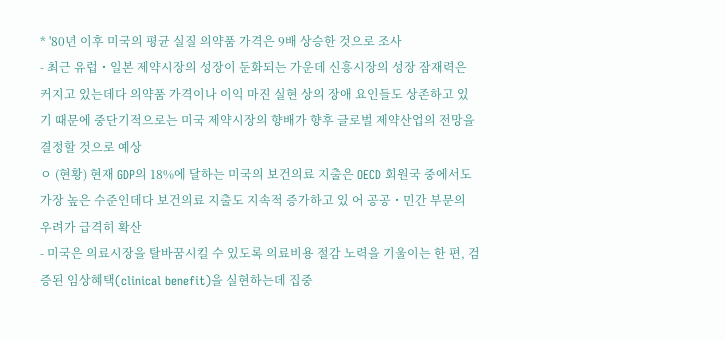* '80년 이후 미국의 평균 실질 의약품 가격은 9배 상승한 것으로 조사
- 최근 유럽・일본 제약시장의 성장이 둔화되는 가운데 신흥시장의 성장 잠재력은 커지고 있는데다 의약품 가격이나 이익 마진 실현 상의 장애 요인들도 상존하고 있기 때문에 중단기적으로는 미국 제약시장의 향배가 향후 글로벌 제약산업의 전망을 결정할 것으로 예상
ㅇ (현황) 현재 GDP의 18%에 달하는 미국의 보건의료 지출은 OECD 회원국 중에서도 가장 높은 수준인데다 보건의료 지출도 지속적 증가하고 있 어 공공・민간 부문의 우려가 급격히 확산
- 미국은 의료시장을 탈바꿈시킬 수 있도록 의료비용 절감 노력을 기울이는 한 편, 검증된 임상혜택(clinical benefit)을 실현하는데 집중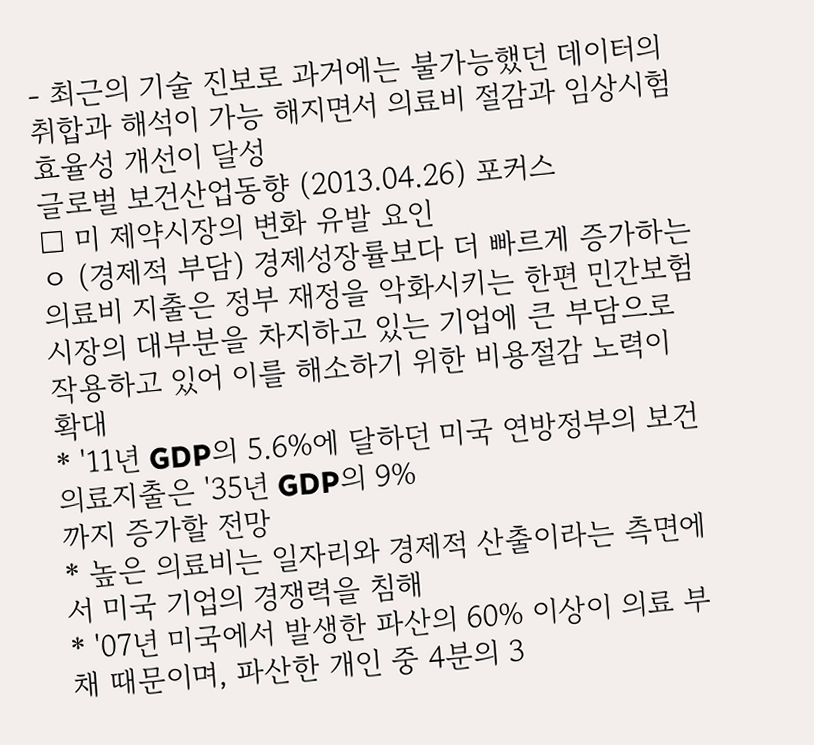- 최근의 기술 진보로 과거에는 불가능했던 데이터의 취합과 해석이 가능 해지면서 의료비 절감과 임상시험 효율성 개선이 달성
글로벌 보건산업동향 (2013.04.26) 포커스
□ 미 제약시장의 변화 유발 요인
ㅇ (경제적 부담) 경제성장률보다 더 빠르게 증가하는 의료비 지출은 정부 재정을 악화시키는 한편 민간보험시장의 대부분을 차지하고 있는 기업에 큰 부담으로 작용하고 있어 이를 해소하기 위한 비용절감 노력이 확대
* '11년 GDP의 5.6%에 달하던 미국 연방정부의 보건의료지출은 '35년 GDP의 9%
까지 증가할 전망
* 높은 의료비는 일자리와 경제적 산출이라는 측면에서 미국 기업의 경쟁력을 침해
* '07년 미국에서 발생한 파산의 60% 이상이 의료 부채 때문이며, 파산한 개인 중 4분의 3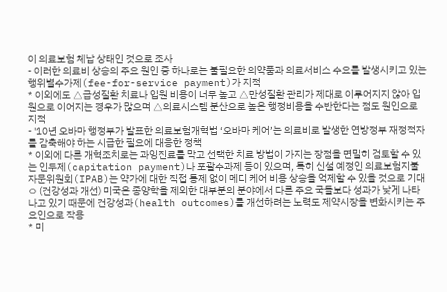이 의료보험 체납 상태인 것으로 조사
- 이러한 의료비 상승의 주요 원인 중 하나로는 불필요한 의약품과 의료서비스 수요를 발생시키고 있는 행위별수가제(fee-for-service payment)가 지적
* 이외에도 △급성질환 치료나 입원 비용이 너무 높고 △만성질환 관리가 제대로 이루어지지 않아 입원으로 이어지는 경우가 많으며 △의료시스템 분산으로 높은 행정비용을 수반한다는 점도 원인으로 지적
- '10년 오바마 행정부가 발표한 의료보험개혁법 ‘오바마 케어’는 의료비로 발생한 연방정부 재정적자를 감축해야 하는 시급한 필요에 대응한 정책
* 이외에 다른 개혁조치로는 과잉진료를 막고 선택한 치료 방법이 가지는 장점을 면밀히 검토할 수 있는 인두제(capitation payment)나 포괄수과제 등이 있으며, 특히 신설 예정인 의료보험지불자문위원회(IPAB)는 약가에 대한 직접 통제 없이 메디 케어 비용 상승을 억제할 수 있을 것으로 기대
ㅇ (건강성과 개선) 미국은 종양학을 제외한 대부분의 분야에서 다른 주요 국들보다 성과가 낮게 나타나고 있기 때문에 건강성과(health outcomes)를 개선하려는 노력도 제약시장을 변화시키는 주요인으로 작용
* 미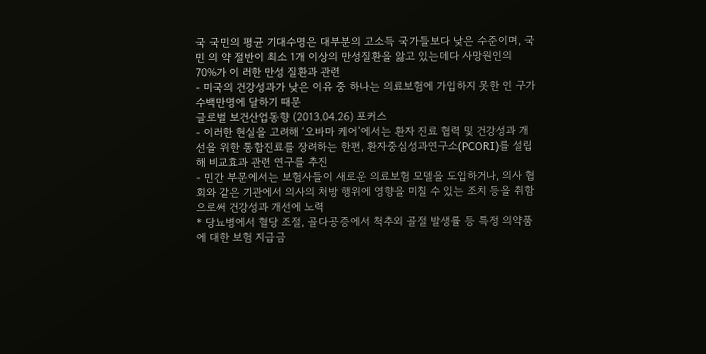국 국민의 평균 기대수명은 대부분의 고소득 국가들보다 낮은 수준이며, 국민 의 약 절반이 최소 1개 이상의 만성질환을 앓고 있는데다 사망원인의 70%가 이 러한 만성 질환과 관련
- 미국의 건강성과가 낮은 이유 중 하나는 의료보험에 가입하지 못한 인 구가 수백만명에 달하기 때문
글로벌 보건산업동향 (2013.04.26) 포커스
- 이러한 현실을 고려해 ‘오바마 케어’에서는 환자 진료 협력 및 건강성과 개선을 위한 통합진료를 장려하는 한편, 환자중심성과연구소(PCORI)를 설립해 비교효과 관련 연구를 추진
- 민간 부문에서는 보험사들이 새로운 의료보험 모델을 도입하거나, 의사 협회와 같은 기관에서 의사의 처방 행위에 영향을 미칠 수 있는 조치 등을 취함으로써 건강성과 개선에 노력
* 당뇨병에서 혈당 조절, 골다공증에서 척추외 골절 발생률 등 특정 의약품에 대한 보험 지급금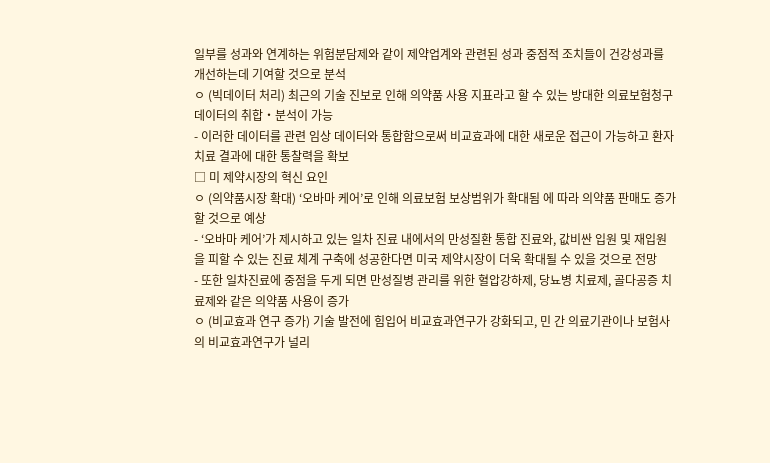일부를 성과와 연계하는 위험분담제와 같이 제약업계와 관련된 성과 중점적 조치들이 건강성과를 개선하는데 기여할 것으로 분석
ㅇ (빅데이터 처리) 최근의 기술 진보로 인해 의약품 사용 지표라고 할 수 있는 방대한 의료보험청구 데이터의 취합・분석이 가능
- 이러한 데이터를 관련 임상 데이터와 통합함으로써 비교효과에 대한 새로운 접근이 가능하고 환자 치료 결과에 대한 통찰력을 확보
□ 미 제약시장의 혁신 요인
ㅇ (의약품시장 확대) ‘오바마 케어’로 인해 의료보험 보상범위가 확대됨 에 따라 의약품 판매도 증가할 것으로 예상
- ‘오바마 케어’가 제시하고 있는 일차 진료 내에서의 만성질환 통합 진료와, 값비싼 입원 및 재입원을 피할 수 있는 진료 체계 구축에 성공한다면 미국 제약시장이 더욱 확대될 수 있을 것으로 전망
- 또한 일차진료에 중점을 두게 되면 만성질병 관리를 위한 혈압강하제, 당뇨병 치료제, 골다공증 치료제와 같은 의약품 사용이 증가
ㅇ (비교효과 연구 증가) 기술 발전에 힘입어 비교효과연구가 강화되고, 민 간 의료기관이나 보험사의 비교효과연구가 널리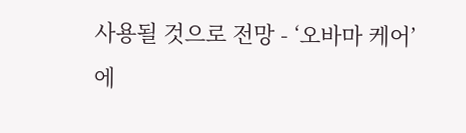사용될 것으로 전망 - ‘오바마 케어’에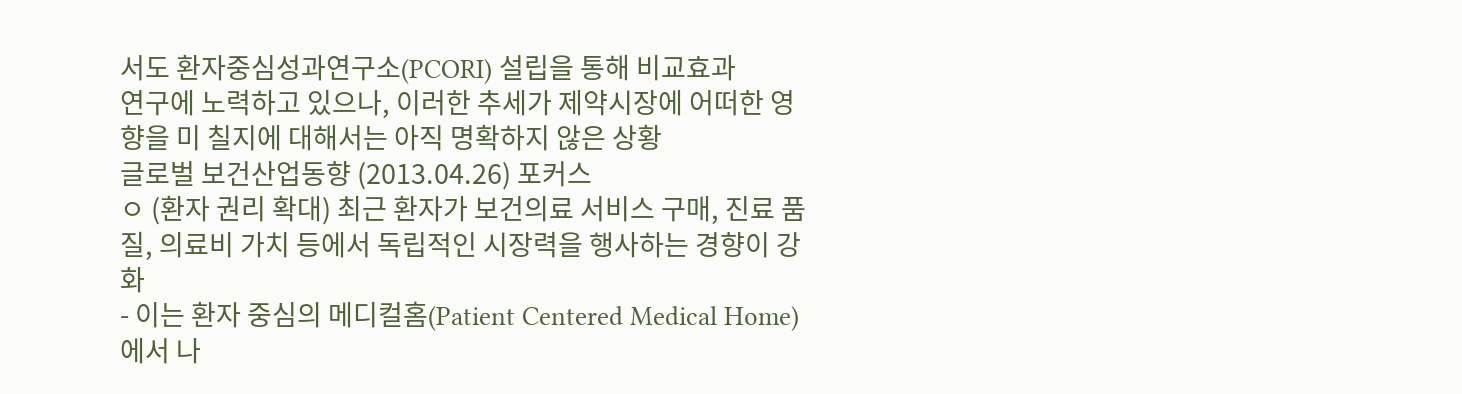서도 환자중심성과연구소(PCORI) 설립을 통해 비교효과
연구에 노력하고 있으나, 이러한 추세가 제약시장에 어떠한 영향을 미 칠지에 대해서는 아직 명확하지 않은 상황
글로벌 보건산업동향 (2013.04.26) 포커스
ㅇ (환자 권리 확대) 최근 환자가 보건의료 서비스 구매, 진료 품질, 의료비 가치 등에서 독립적인 시장력을 행사하는 경향이 강화
- 이는 환자 중심의 메디컬홈(Patient Centered Medical Home)에서 나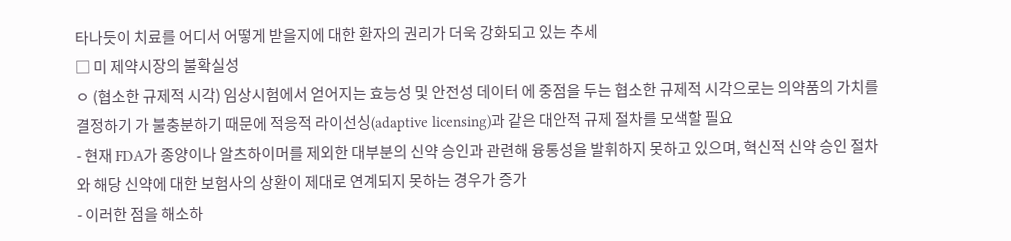타나듯이 치료를 어디서 어떻게 받을지에 대한 환자의 권리가 더욱 강화되고 있는 추세
□ 미 제약시장의 불확실성
ㅇ (협소한 규제적 시각) 임상시험에서 얻어지는 효능성 및 안전성 데이터 에 중점을 두는 협소한 규제적 시각으로는 의약품의 가치를 결정하기 가 불충분하기 때문에 적응적 라이선싱(adaptive licensing)과 같은 대안적 규제 절차를 모색할 필요
- 현재 FDA가 종양이나 알츠하이머를 제외한 대부분의 신약 승인과 관련해 융통성을 발휘하지 못하고 있으며, 혁신적 신약 승인 절차와 해당 신약에 대한 보험사의 상환이 제대로 연계되지 못하는 경우가 증가
- 이러한 점을 해소하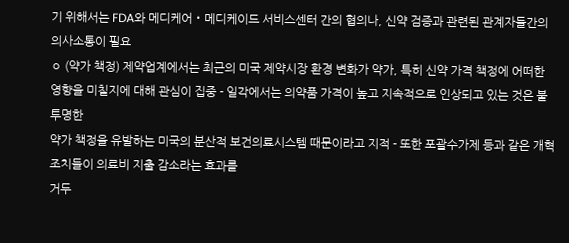기 위해서는 FDA와 메디케어・메디케이드 서비스센터 간의 협의나, 신약 검증과 관련된 관계자들간의 의사소통이 필요
ㅇ (약가 책정) 제약업계에서는 최근의 미국 제약시장 환경 변화가 약가, 특히 신약 가격 책정에 어떠한 영향을 미칠지에 대해 관심이 집중 - 일각에서는 의약품 가격이 높고 지속적으로 인상되고 있는 것은 불투명한
약가 책정을 유발하는 미국의 분산적 보건의료시스템 때문이라고 지적 - 또한 포괄수가제 등과 같은 개혁 조치들이 의료비 지출 감소라는 효과를
거두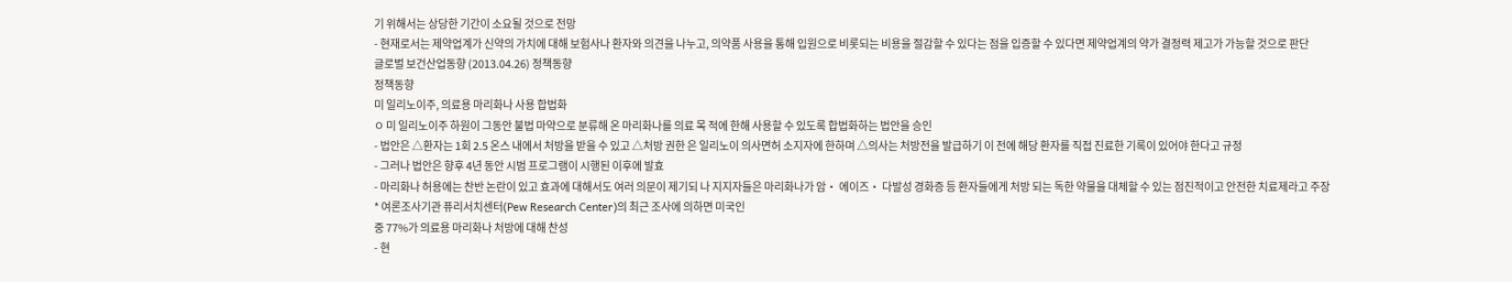기 위해서는 상당한 기간이 소요될 것으로 전망
- 현재로서는 제약업계가 신약의 가치에 대해 보험사나 환자와 의견을 나누고, 의약품 사용을 통해 입원으로 비롯되는 비용을 절감할 수 있다는 점을 입증할 수 있다면 제약업계의 약가 결정력 제고가 가능할 것으로 판단
글로벌 보건산업동향 (2013.04.26) 정책동향
정책동향
미 일리노이주, 의료용 마리화나 사용 합법화
ㅇ 미 일리노이주 하원이 그동안 불법 마약으로 분류해 온 마리화나를 의료 목 적에 한해 사용할 수 있도록 합법화하는 법안을 승인
- 법안은 △환자는 1회 2.5 온스 내에서 처방을 받을 수 있고 △처방 권한 은 일리노이 의사면허 소지자에 한하며 △의사는 처방전을 발급하기 이 전에 해당 환자를 직접 진료한 기록이 있어야 한다고 규정
- 그러나 법안은 향후 4년 동안 시범 프로그램이 시행된 이후에 발효
- 마리화나 허용에는 찬반 논란이 있고 효과에 대해서도 여러 의문이 제기되 나 지지자들은 마리화나가 암・ 에이즈・ 다발성 경화증 등 환자들에게 처방 되는 독한 약물을 대체할 수 있는 점진적이고 안전한 치료제라고 주장
* 여론조사기관 퓨리서치센터(Pew Research Center)의 최근 조사에 의하면 미국인
중 77%가 의료용 마리화나 처방에 대해 찬성
- 현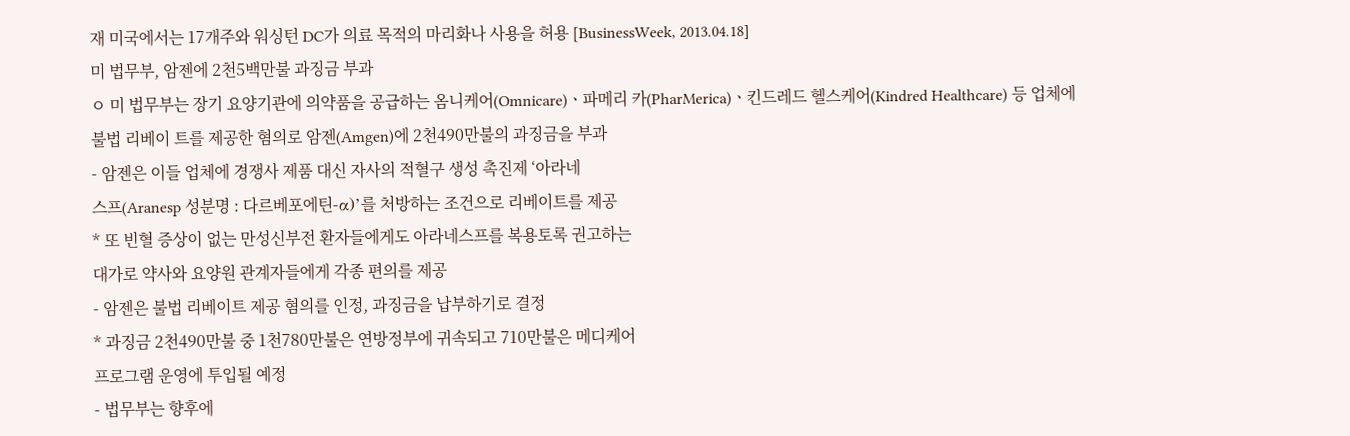재 미국에서는 17개주와 워싱턴 DC가 의료 목적의 마리화나 사용을 허용 [BusinessWeek, 2013.04.18]
미 법무부, 암젠에 2천5백만불 과징금 부과
ㅇ 미 법무부는 장기 요양기관에 의약품을 공급하는 옴니케어(Omnicare)ㆍ파메리 카(PharMerica)ㆍ킨드레드 헬스케어(Kindred Healthcare) 등 업체에 불법 리베이 트를 제공한 혐의로 암젠(Amgen)에 2천490만불의 과징금을 부과
- 암젠은 이들 업체에 경쟁사 제품 대신 자사의 적혈구 생성 촉진제 ‘아라네
스프(Aranesp 성분명 : 다르베포에틴-α)’를 처방하는 조건으로 리베이트를 제공
* 또 빈혈 증상이 없는 만성신부전 환자들에게도 아라네스프를 복용토록 권고하는
대가로 약사와 요양원 관계자들에게 각종 편의를 제공
- 암젠은 불법 리베이트 제공 혐의를 인정, 과징금을 납부하기로 결정
* 과징금 2천490만불 중 1천780만불은 연방정부에 귀속되고 710만불은 메디케어
프로그램 운영에 투입될 예정
- 법무부는 향후에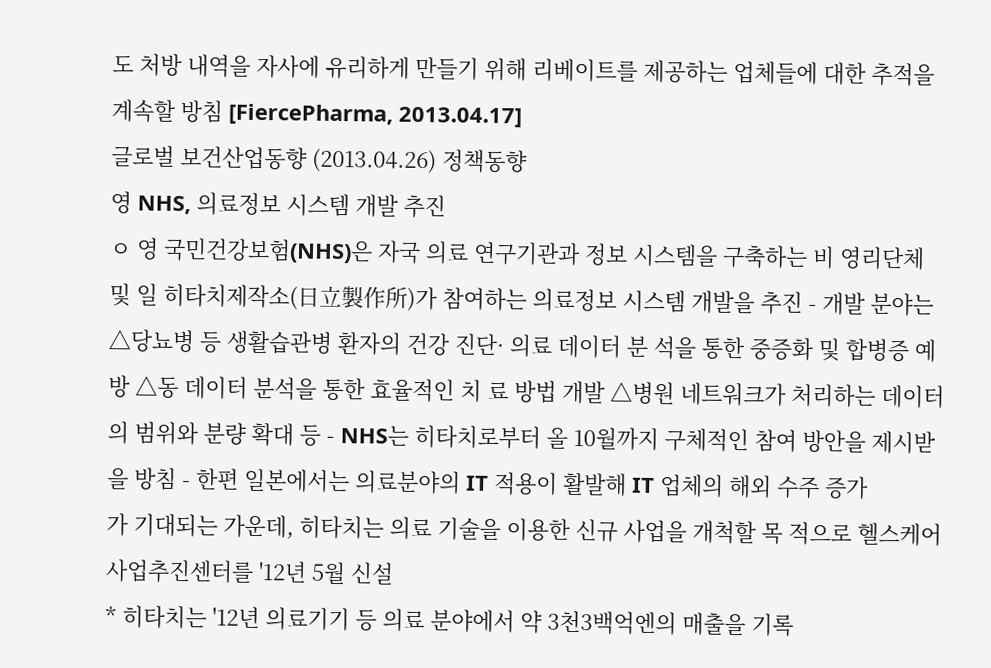도 처방 내역을 자사에 유리하게 만들기 위해 리베이트를 제공하는 업체들에 대한 추적을 계속할 방침 [FiercePharma, 2013.04.17]
글로벌 보건산업동향 (2013.04.26) 정책동향
영 NHS, 의료정보 시스템 개발 추진
ㅇ 영 국민건강보험(NHS)은 자국 의료 연구기관과 정보 시스템을 구축하는 비 영리단체 및 일 히타치제작소(日立製作所)가 참여하는 의료정보 시스템 개발을 추진 - 개발 분야는 △당뇨병 등 생활습관병 환자의 건강 진단· 의료 데이터 분 석을 통한 중증화 및 합병증 예방 △동 데이터 분석을 통한 효율적인 치 료 방법 개발 △병원 네트워크가 처리하는 데이터의 범위와 분량 확대 등 - NHS는 히타치로부터 올 10월까지 구체적인 참여 방안을 제시받을 방침 - 한편 일본에서는 의료분야의 IT 적용이 활발해 IT 업체의 해외 수주 증가
가 기대되는 가운데, 히타치는 의료 기술을 이용한 신규 사업을 개척할 목 적으로 헬스케어사업추진센터를 '12년 5월 신설
* 히타치는 '12년 의료기기 등 의료 분야에서 약 3천3백억엔의 매출을 기록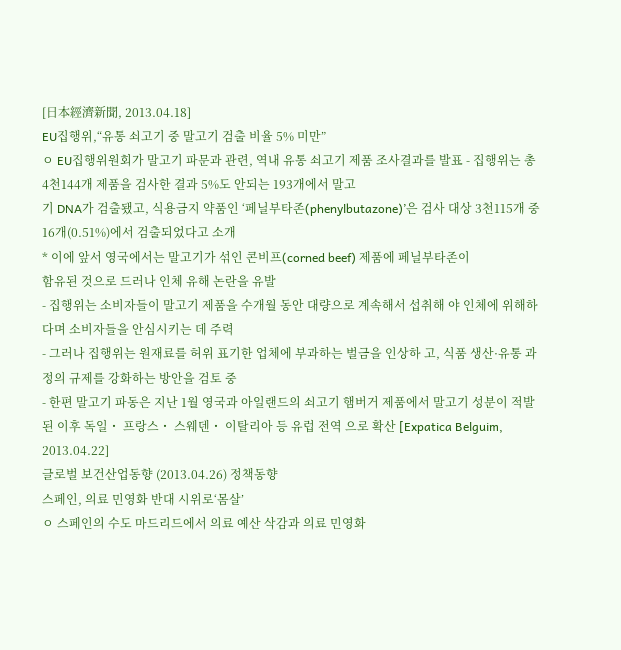[日本經濟新聞, 2013.04.18]
EU집행위,“유통 쇠고기 중 말고기 검출 비율 5% 미만”
ㅇ EU집행위원회가 말고기 파문과 관련, 역내 유통 쇠고기 제품 조사결과를 발표 - 집행위는 총 4천144개 제품을 검사한 결과 5%도 안되는 193개에서 말고
기 DNA가 검출됐고, 식용금지 약품인 ‘페닐부타존(phenylbutazone)’은 검사 대상 3천115개 중 16개(0.51%)에서 검출되었다고 소개
* 이에 앞서 영국에서는 말고기가 섞인 콘비프(corned beef) 제품에 페닐부타존이
함유된 것으로 드러나 인체 유해 논란을 유발
- 집행위는 소비자들이 말고기 제품을 수개월 동안 대량으로 계속해서 섭취해 야 인체에 위해하다며 소비자들을 안심시키는 데 주력
- 그러나 집행위는 원재료를 허위 표기한 업체에 부과하는 벌금을 인상하 고, 식품 생산·유통 과정의 규제를 강화하는 방안을 검토 중
- 한편 말고기 파동은 지난 1월 영국과 아일랜드의 쇠고기 햄버거 제품에서 말고기 성분이 적발된 이후 독일・ 프랑스・ 스웨덴・ 이탈리아 등 유럽 전역 으로 확산 [Expatica Belguim, 2013.04.22]
글로벌 보건산업동향 (2013.04.26) 정책동향
스페인, 의료 민영화 반대 시위로‘몸살’
ㅇ 스페인의 수도 마드리드에서 의료 예산 삭감과 의료 민영화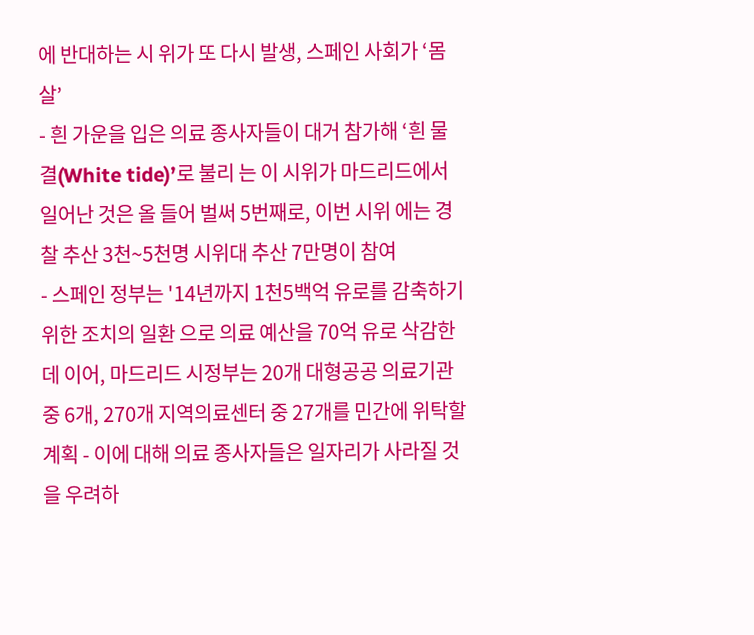에 반대하는 시 위가 또 다시 발생, 스페인 사회가 ‘몸살’
- 흰 가운을 입은 의료 종사자들이 대거 참가해 ‘흰 물결(White tide)’로 불리 는 이 시위가 마드리드에서 일어난 것은 올 들어 벌써 5번째로, 이번 시위 에는 경찰 추산 3천~5천명 시위대 추산 7만명이 참여
- 스페인 정부는 '14년까지 1천5백억 유로를 감축하기 위한 조치의 일환 으로 의료 예산을 70억 유로 삭감한 데 이어, 마드리드 시정부는 20개 대형공공 의료기관 중 6개, 270개 지역의료센터 중 27개를 민간에 위탁할 계획 - 이에 대해 의료 종사자들은 일자리가 사라질 것을 우려하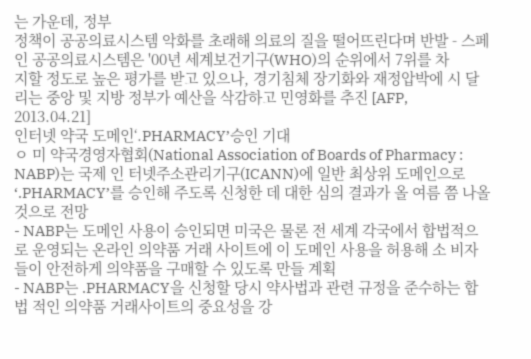는 가운데, 정부
정책이 공공의료시스템 악화를 초래해 의료의 질을 떨어뜨린다며 반발 - 스페인 공공의료시스템은 '00년 세계보건기구(WHO)의 순위에서 7위를 차
지할 정도로 높은 평가를 받고 있으나, 경기침체 장기화와 재정압박에 시 달리는 중앙 및 지방 정부가 예산을 삭감하고 민영화를 추진 [AFP, 2013.04.21]
인터넷 약국 도메인‘.PHARMACY’승인 기대
ㅇ 미 약국경영자협회(National Association of Boards of Pharmacy : NABP)는 국제 인 터넷주소관리기구(ICANN)에 일반 최상위 도메인으로 ‘.PHARMACY’를 승인해 주도록 신청한 데 대한 심의 결과가 올 여름 쯤 나올 것으로 전망
- NABP는 도메인 사용이 승인되면 미국은 물론 전 세계 각국에서 합법적으 로 운영되는 온라인 의약품 거래 사이트에 이 도메인 사용을 허용해 소 비자들이 안전하게 의약품을 구매할 수 있도록 만들 계획
- NABP는 .PHARMACY을 신청할 당시 약사법과 관련 규정을 준수하는 합법 적인 의약품 거래사이트의 중요성을 강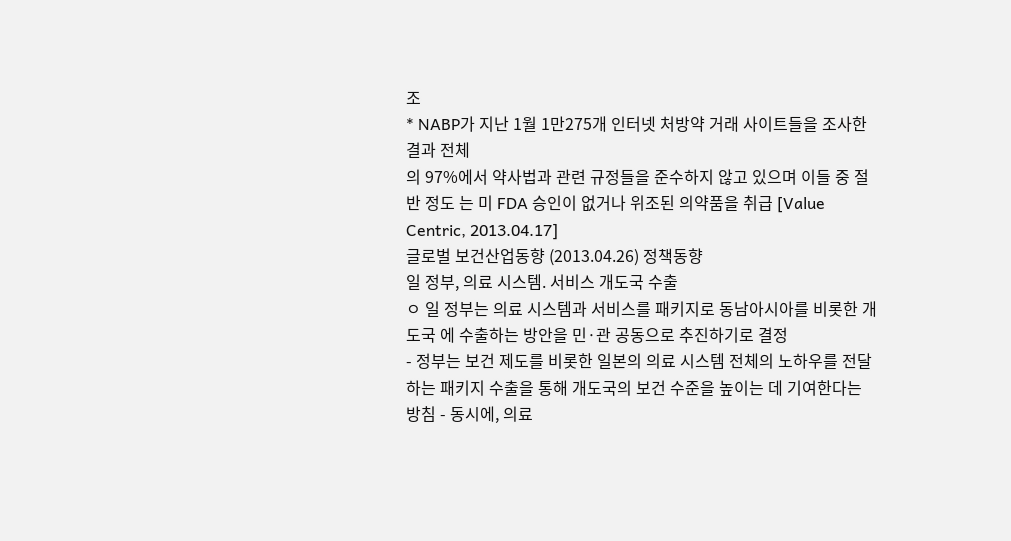조
* NABP가 지난 1월 1만275개 인터넷 처방약 거래 사이트들을 조사한 결과 전체
의 97%에서 약사법과 관련 규정들을 준수하지 않고 있으며 이들 중 절반 정도 는 미 FDA 승인이 없거나 위조된 의약품을 취급 [Value Centric, 2013.04.17]
글로벌 보건산업동향 (2013.04.26) 정책동향
일 정부, 의료 시스템․ 서비스 개도국 수출
ㅇ 일 정부는 의료 시스템과 서비스를 패키지로 동남아시아를 비롯한 개도국 에 수출하는 방안을 민·관 공동으로 추진하기로 결정
- 정부는 보건 제도를 비롯한 일본의 의료 시스템 전체의 노하우를 전달하는 패키지 수출을 통해 개도국의 보건 수준을 높이는 데 기여한다는 방침 - 동시에, 의료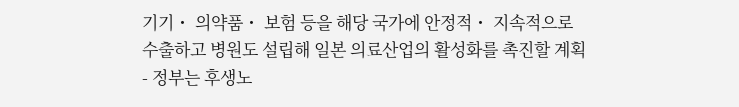기기・ 의약품・ 보험 등을 해당 국가에 안정적・ 지속적으로
수출하고 병원도 설립해 일본 의료산업의 활성화를 촉진할 계획
- 정부는 후생노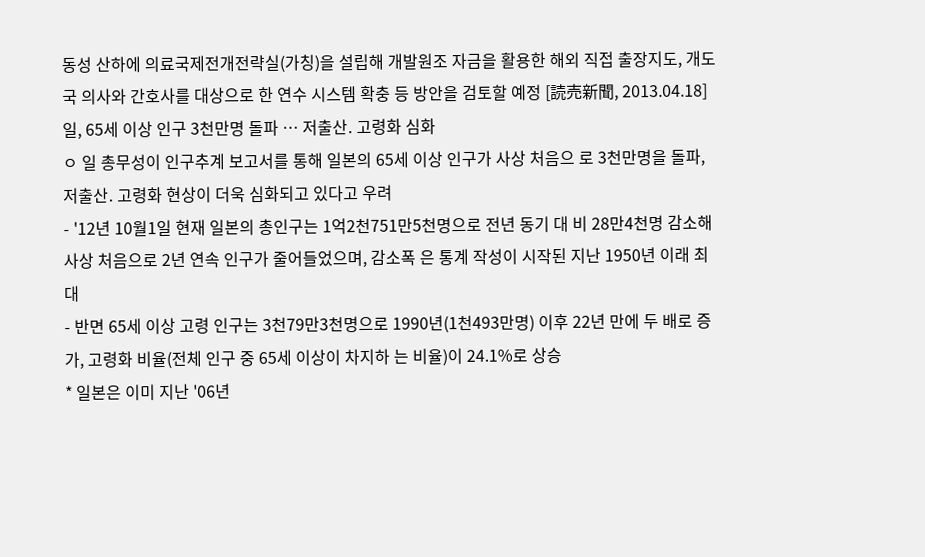동성 산하에 의료국제전개전략실(가칭)을 설립해 개발원조 자금을 활용한 해외 직접 출장지도, 개도국 의사와 간호사를 대상으로 한 연수 시스템 확충 등 방안을 검토할 예정 [読売新聞, 2013.04.18]
일, 65세 이상 인구 3천만명 돌파 … 저출산․ 고령화 심화
ㅇ 일 총무성이 인구추계 보고서를 통해 일본의 65세 이상 인구가 사상 처음으 로 3천만명을 돌파, 저출산․ 고령화 현상이 더욱 심화되고 있다고 우려
- '12년 10월1일 현재 일본의 총인구는 1억2천751만5천명으로 전년 동기 대 비 28만4천명 감소해 사상 처음으로 2년 연속 인구가 줄어들었으며, 감소폭 은 통계 작성이 시작된 지난 1950년 이래 최대
- 반면 65세 이상 고령 인구는 3천79만3천명으로 1990년(1천493만명) 이후 22년 만에 두 배로 증가, 고령화 비율(전체 인구 중 65세 이상이 차지하 는 비율)이 24.1%로 상승
* 일본은 이미 지난 '06년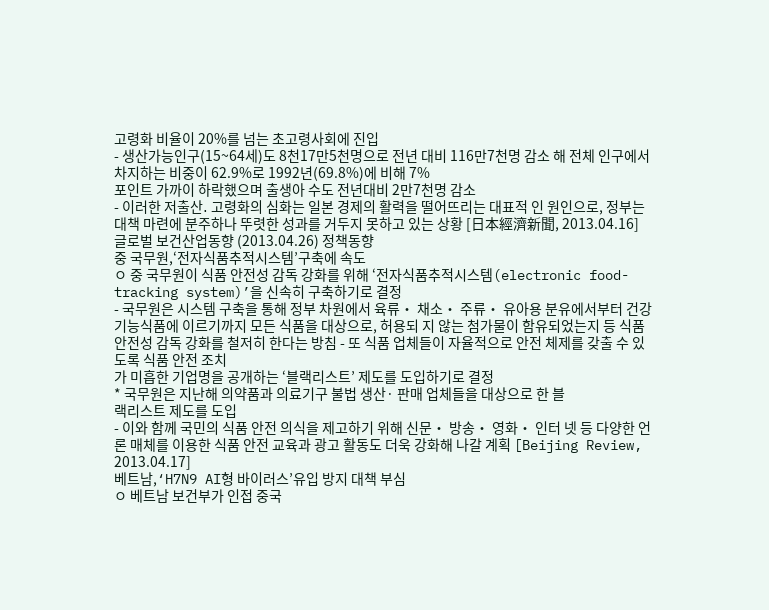고령화 비율이 20%를 넘는 초고령사회에 진입
- 생산가능인구(15~64세)도 8천17만5천명으로 전년 대비 116만7천명 감소 해 전체 인구에서 차지하는 비중이 62.9%로 1992년(69.8%)에 비해 7%
포인트 가까이 하락했으며 출생아 수도 전년대비 2만7천명 감소
- 이러한 저출산․ 고령화의 심화는 일본 경제의 활력을 떨어뜨리는 대표적 인 원인으로, 정부는 대책 마련에 분주하나 뚜렷한 성과를 거두지 못하고 있는 상황 [日本經濟新聞, 2013.04.16]
글로벌 보건산업동향 (2013.04.26) 정책동향
중 국무원,‘전자식품추적시스템’구축에 속도
ㅇ 중 국무원이 식품 안전성 감독 강화를 위해 ‘전자식품추적시스템(electronic food-tracking system)’을 신속히 구축하기로 결정
- 국무원은 시스템 구축을 통해 정부 차원에서 육류・ 채소・ 주류・ 유아용 분유에서부터 건강기능식품에 이르기까지 모든 식품을 대상으로, 허용되 지 않는 첨가물이 함유되었는지 등 식품 안전성 감독 강화를 철저히 한다는 방침 - 또 식품 업체들이 자율적으로 안전 체제를 갖출 수 있도록 식품 안전 조치
가 미흡한 기업명을 공개하는 ‘블랙리스트’ 제도를 도입하기로 결정
* 국무원은 지난해 의약품과 의료기구 불법 생산· 판매 업체들을 대상으로 한 블
랙리스트 제도를 도입
- 이와 함께 국민의 식품 안전 의식을 제고하기 위해 신문・ 방송・ 영화・ 인터 넷 등 다양한 언론 매체를 이용한 식품 안전 교육과 광고 활동도 더욱 강화해 나갈 계획 [Beijing Review, 2013.04.17]
베트남,‘H7N9 AI형 바이러스’유입 방지 대책 부심
ㅇ 베트남 보건부가 인접 중국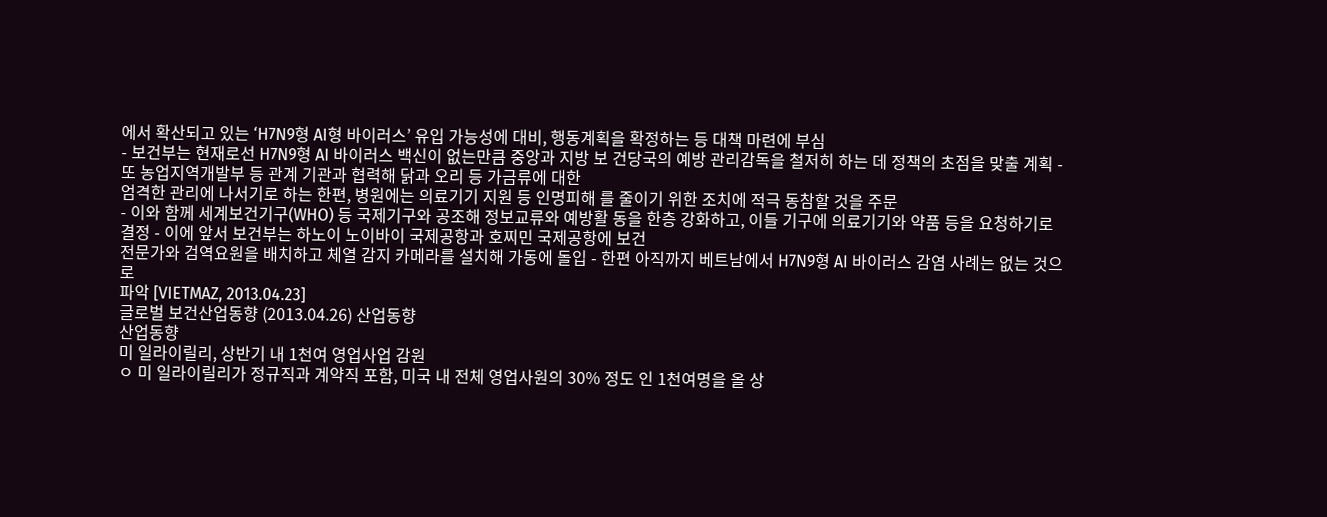에서 확산되고 있는 ‘H7N9형 AI형 바이러스’ 유입 가능성에 대비, 행동계획을 확정하는 등 대책 마련에 부심
- 보건부는 현재로선 H7N9형 AI 바이러스 백신이 없는만큼 중앙과 지방 보 건당국의 예방 관리감독을 철저히 하는 데 정책의 초점을 맞출 계획 - 또 농업지역개발부 등 관계 기관과 협력해 닭과 오리 등 가금류에 대한
엄격한 관리에 나서기로 하는 한편, 병원에는 의료기기 지원 등 인명피해 를 줄이기 위한 조치에 적극 동참할 것을 주문
- 이와 함께 세계보건기구(WHO) 등 국제기구와 공조해 정보교류와 예방활 동을 한층 강화하고, 이들 기구에 의료기기와 약품 등을 요청하기로 결정 - 이에 앞서 보건부는 하노이 노이바이 국제공항과 호찌민 국제공항에 보건
전문가와 검역요원을 배치하고 체열 감지 카메라를 설치해 가동에 돌입 - 한편 아직까지 베트남에서 H7N9형 AI 바이러스 감염 사례는 없는 것으로
파악 [VIETMAZ, 2013.04.23]
글로벌 보건산업동향 (2013.04.26) 산업동향
산업동향
미 일라이릴리, 상반기 내 1천여 영업사업 감원
ㅇ 미 일라이릴리가 정규직과 계약직 포함, 미국 내 전체 영업사원의 30% 정도 인 1천여명을 올 상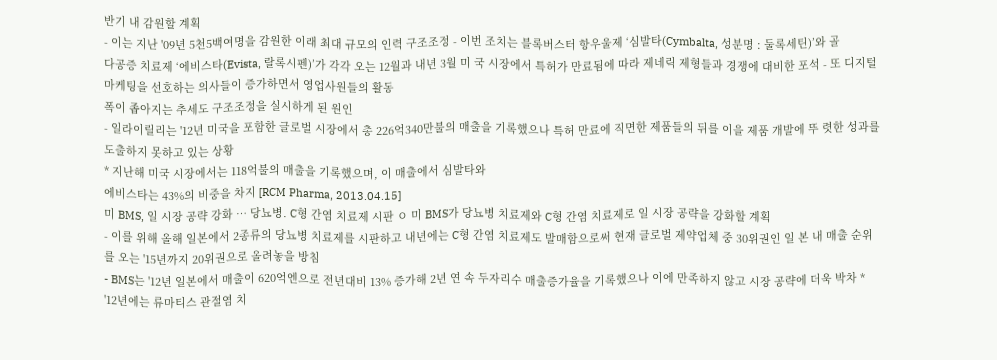반기 내 감원할 계획
- 이는 지난 '09년 5천5백여명을 감원한 이래 최대 규모의 인력 구조조정 - 이번 조치는 블록버스터 항우울제 ‘심발타(Cymbalta, 성분명 : 둘록세틴)’와 골
다공증 치료제 ‘에비스타(Evista, 랄록시펜)’가 각각 오는 12월과 내년 3월 미 국 시장에서 특허가 만료됨에 따라 제네릭 제형들과 경쟁에 대비한 포석 - 또 디지털 마케팅을 선호하는 의사들이 증가하면서 영업사원들의 활동
폭이 좁아지는 추세도 구조조정을 실시하게 된 원인
- 일라이릴리는 '12년 미국을 포함한 글로벌 시장에서 총 226억340만불의 매출을 기록했으나 특허 만료에 직면한 제품들의 뒤를 이을 제품 개발에 뚜 렷한 성과를 도출하지 못하고 있는 상황
* 지난해 미국 시장에서는 118억불의 매출을 기록했으며, 이 매출에서 심발타와
에비스타는 43%의 비중을 차지 [RCM Pharma, 2013.04.15]
미 BMS, 일 시장 공략 강화 … 당뇨병․ C형 간염 치료제 시판 ㅇ 미 BMS가 당뇨병 치료제와 C형 간염 치료제로 일 시장 공략을 강화할 계획
- 이를 위해 올해 일본에서 2종류의 당뇨병 치료제를 시판하고 내년에는 C형 간염 치료제도 발매함으로써 현재 글로벌 제약업체 중 30위권인 일 본 내 매출 순위를 오는 '15년까지 20위권으로 올려놓을 방침
- BMS는 '12년 일본에서 매출이 620억엔으로 전년대비 13% 증가해 2년 연 속 두자리수 매출증가율을 기록했으나 이에 만족하지 않고 시장 공략에 더욱 박차 * '12년에는 류마티스 관절염 치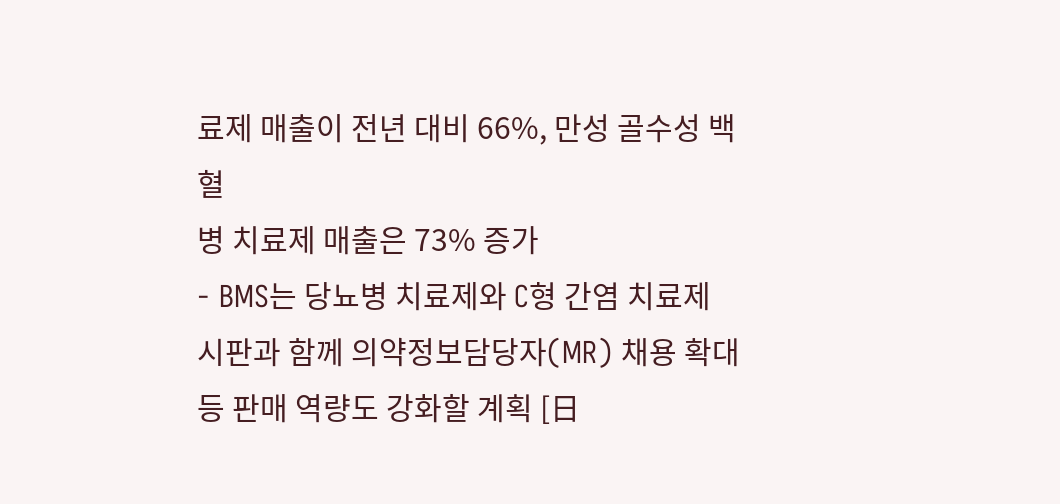료제 매출이 전년 대비 66%, 만성 골수성 백혈
병 치료제 매출은 73% 증가
- BMS는 당뇨병 치료제와 C형 간염 치료제 시판과 함께 의약정보담당자(MR) 채용 확대 등 판매 역량도 강화할 계획 [日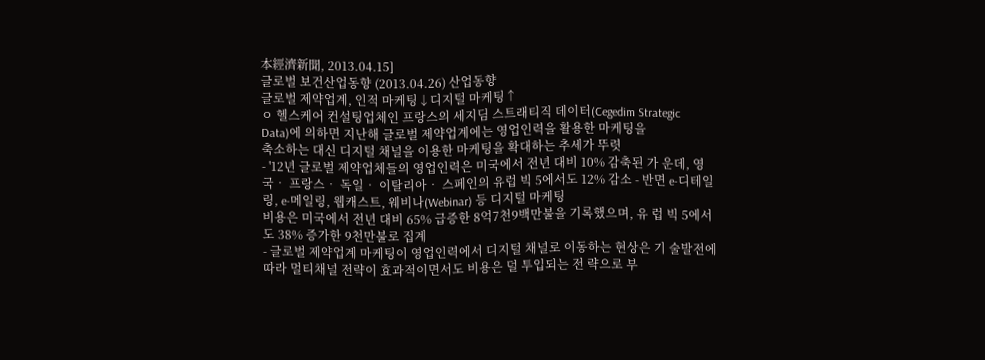本經濟新聞, 2013.04.15]
글로벌 보건산업동향 (2013.04.26) 산업동향
글로벌 제약업계, 인적 마케팅↓디지털 마케팅↑
ㅇ 헬스케어 컨설팅업체인 프랑스의 세지딤 스트래티직 데이터(Cegedim Strategic
Data)에 의하면 지난해 글로벌 제약업계에는 영업인력을 활용한 마케팅을
축소하는 대신 디지털 채널을 이용한 마케팅을 확대하는 추세가 뚜렷
- '12년 글로벌 제약업체들의 영업인력은 미국에서 전년 대비 10% 감축된 가 운데, 영국‧ 프랑스‧ 독일‧ 이탈리아‧ 스페인의 유럽 빅 5에서도 12% 감소 - 반면 e-디테일링, e-메일링, 웹캐스트, 웨비나(Webinar) 등 디지털 마케팅
비용은 미국에서 전년 대비 65% 급증한 8억7천9백만불을 기록했으며, 유 럽 빅 5에서도 38% 증가한 9천만불로 집계
- 글로벌 제약업계 마케팅이 영업인력에서 디지털 채널로 이동하는 현상은 기 술발전에 따라 멀티채널 전략이 효과적이면서도 비용은 덜 투입되는 전 략으로 부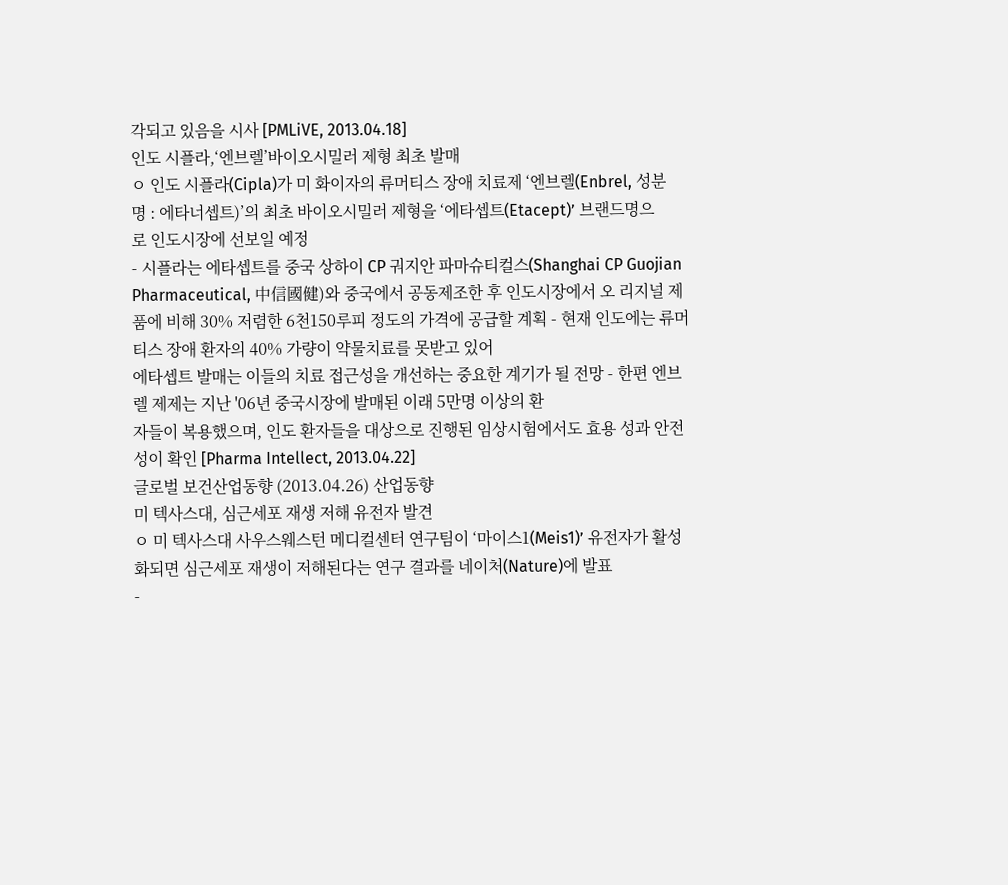각되고 있음을 시사 [PMLiVE, 2013.04.18]
인도 시플라,‘엔브렐’바이오시밀러 제형 최초 발매
ㅇ 인도 시플라(Cipla)가 미 화이자의 류머티스 장애 치료제 ‘엔브렐(Enbrel, 성분
명 : 에타너셉트)’의 최초 바이오시밀러 제형을 ‘에타셉트(Etacept)’ 브랜드명으
로 인도시장에 선보일 예정
- 시플라는 에타셉트를 중국 상하이 CP 궈지안 파마슈티컬스(Shanghai CP Guojian Pharmaceutical, 中信國健)와 중국에서 공동제조한 후 인도시장에서 오 리지널 제품에 비해 30% 저렴한 6천150루피 정도의 가격에 공급할 계획 - 현재 인도에는 류머티스 장애 환자의 40% 가량이 약물치료를 못받고 있어
에타셉트 발매는 이들의 치료 접근성을 개선하는 중요한 계기가 될 전망 - 한편 엔브렐 제제는 지난 '06년 중국시장에 발매된 이래 5만명 이상의 환
자들이 복용했으며, 인도 환자들을 대상으로 진행된 임상시험에서도 효용 성과 안전성이 확인 [Pharma Intellect, 2013.04.22]
글로벌 보건산업동향 (2013.04.26) 산업동향
미 텍사스대, 심근세포 재생 저해 유전자 발견
ㅇ 미 텍사스대 사우스웨스턴 메디컬센터 연구팀이 ‘마이스1(Meis1)’ 유전자가 활성화되면 심근세포 재생이 저해된다는 연구 결과를 네이처(Nature)에 발표
-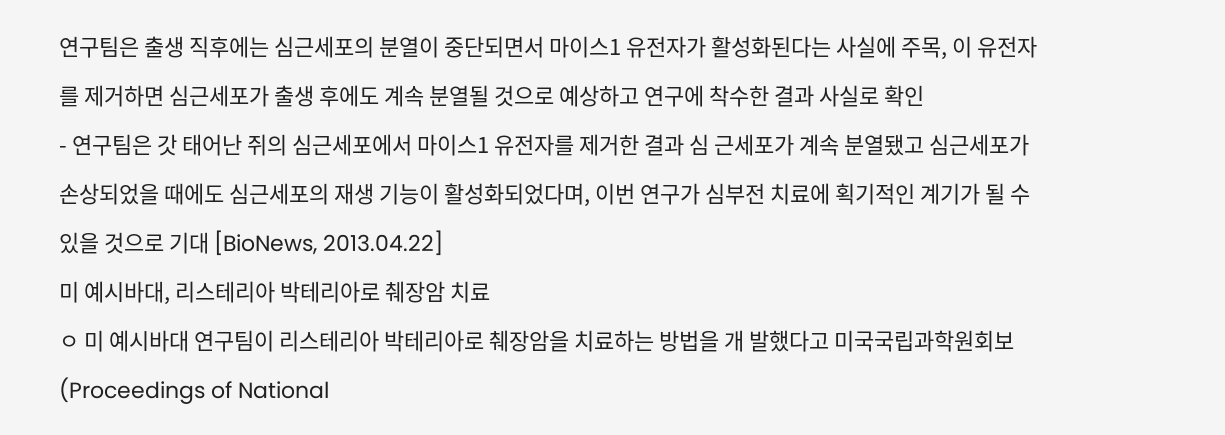연구팀은 출생 직후에는 심근세포의 분열이 중단되면서 마이스1 유전자가 활성화된다는 사실에 주목, 이 유전자를 제거하면 심근세포가 출생 후에도 계속 분열될 것으로 예상하고 연구에 착수한 결과 사실로 확인
- 연구팀은 갓 태어난 쥐의 심근세포에서 마이스1 유전자를 제거한 결과 심 근세포가 계속 분열됐고 심근세포가 손상되었을 때에도 심근세포의 재생 기능이 활성화되었다며, 이번 연구가 심부전 치료에 획기적인 계기가 될 수 있을 것으로 기대 [BioNews, 2013.04.22]
미 예시바대, 리스테리아 박테리아로 췌장암 치료
ㅇ 미 예시바대 연구팀이 리스테리아 박테리아로 췌장암을 치료하는 방법을 개 발했다고 미국국립과학원회보(Proceedings of National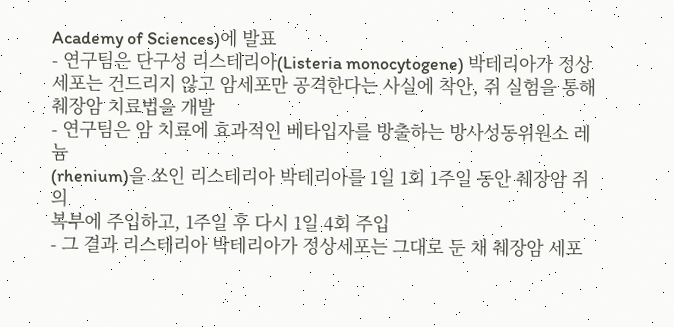Academy of Sciences)에 발표
- 연구팀은 단구성 리스테리아(Listeria monocytogene) 박테리아가 정상세포는 건드리지 않고 암세포만 공격한다는 사실에 착안, 쥐 실험을 통해 췌장암 치료법을 개발
- 연구팀은 암 치료에 효과적인 베타입자를 방출하는 방사성동위원소 레늄
(rhenium)을 쏘인 리스테리아 박테리아를 1일 1회 1주일 동안 췌장암 쥐의
복부에 주입하고, 1주일 후 다시 1일 4회 주입
- 그 결과 리스테리아 박테리아가 정상세포는 그대로 둔 채 췌장암 세포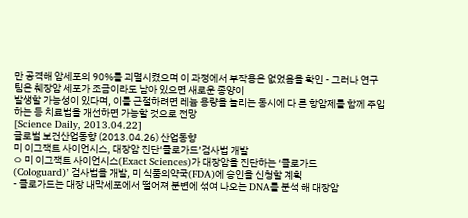만 공격해 암세포의 90%를 괴멸시켰으며 이 과정에서 부작용은 없었음을 확인 - 그러나 연구팀은 췌장암 세포가 조금이라도 남아 있으면 새로운 종양이
발생할 가능성이 있다며, 이를 근절하려면 레늄 용량을 늘리는 동시에 다 른 항암제를 함께 주입하는 등 치료법을 개선하면 가능할 것으로 전망
[Science Daily, 2013.04.22]
글로벌 보건산업동향 (2013.04.26) 산업동향
미 이그잭트 사이언시스, 대장암 진단‘콜로가드’검사법 개발
ㅇ 미 이그잭트 사이언시스(Exact Sciences)가 대장암을 진단하는 ‘콜로가드
(Cologuard)’ 검사법을 개발, 미 식품의약국(FDA)에 승인을 신청할 계획
- 콜로가드는 대장 내막세포에서 떨어져 분변에 섞여 나오는 DNA를 분석 해 대장암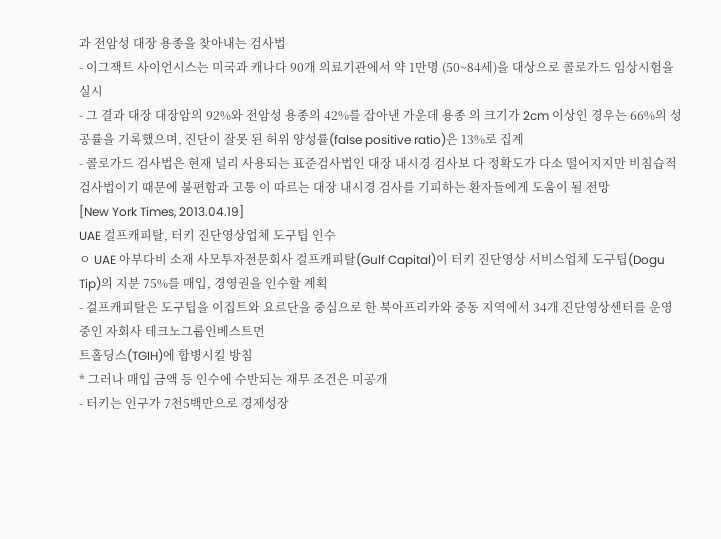과 전암성 대장 용종을 찾아내는 검사법
- 이그잭트 사이언시스는 미국과 캐나다 90개 의료기관에서 약 1만명 (50~84세)을 대상으로 콜로가드 임상시험을 실시
- 그 결과 대장 대장암의 92%와 전암성 용종의 42%를 잡아낸 가운데 용종 의 크기가 2cm 이상인 경우는 66%의 성공률을 기록했으며, 진단이 잘못 된 허위 양성률(false positive ratio)은 13%로 집계
- 콜로가드 검사법은 현재 널리 사용되는 표준검사법인 대장 내시경 검사보 다 정확도가 다소 떨어지지만 비침습적 검사법이기 때문에 불편함과 고통 이 따르는 대장 내시경 검사를 기피하는 환자들에게 도움이 될 전망
[New York Times, 2013.04.19]
UAE 걸프캐피탈, 터키 진단영상업체 도구팁 인수
ㅇ UAE 아부다비 소재 사모투자전문회사 걸프캐피탈(Gulf Capital)이 터키 진단영상 서비스업체 도구팁(Dogu Tip)의 지분 75%를 매입, 경영권을 인수할 계획
- 걸프캐피탈은 도구팁을 이집트와 요르단을 중심으로 한 북아프리카와 중동 지역에서 34개 진단영상센터를 운영 중인 자회사 테크노그룹인베스트먼
트홀딩스(TGIH)에 합병시킬 방침
* 그러나 매입 금액 등 인수에 수반되는 재무 조건은 미공개
- 터키는 인구가 7천5백만으로 경제성장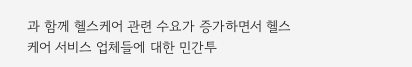과 함께 헬스케어 관련 수요가 증가하면서 헬스케어 서비스 업체들에 대한 민간투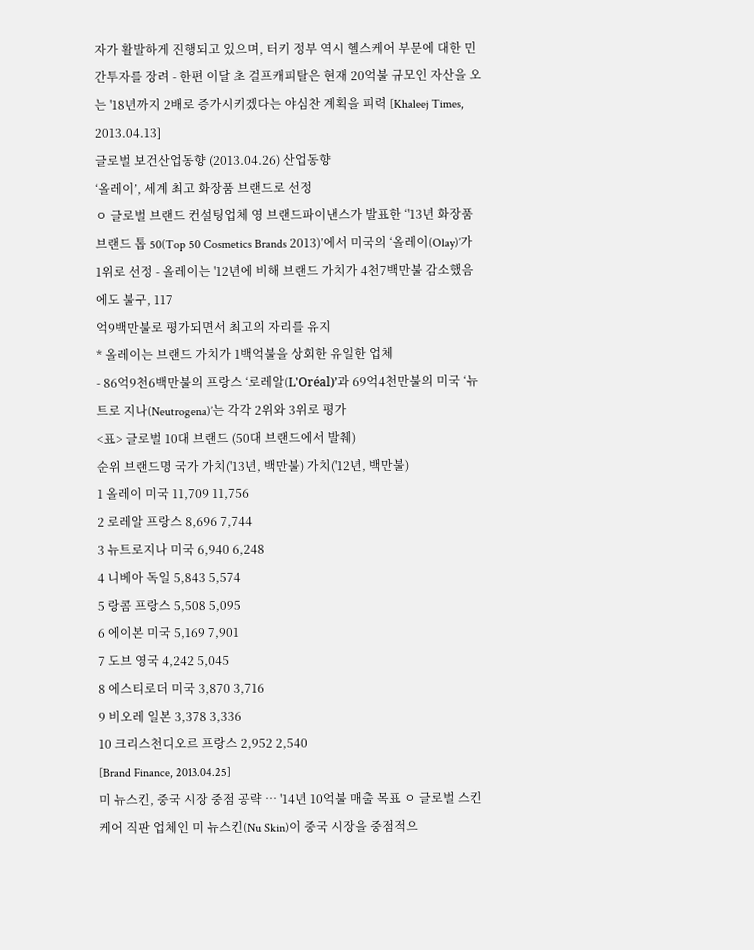자가 활발하게 진행되고 있으며, 터키 정부 역시 헬스케어 부문에 대한 민간투자를 장려 - 한편 이달 초 걸프캐피탈은 현재 20억불 규모인 자산을 오는 '18년까지 2배로 증가시키겠다는 야심찬 계획을 피력 [Khaleej Times, 2013.04.13]
글로벌 보건산업동향 (2013.04.26) 산업동향
‘올레이’, 세계 최고 화장품 브랜드로 선정
ㅇ 글로벌 브랜드 컨설팅업체 영 브랜드파이낸스가 발표한 ‘'13년 화장품 브랜드 톱 50(Top 50 Cosmetics Brands 2013)’에서 미국의 ‘올레이(Olay)’가 1위로 선정 - 올레이는 '12년에 비해 브랜드 가치가 4천7백만불 감소했음에도 불구, 117
억9백만불로 평가되면서 최고의 자리를 유지
* 올레이는 브랜드 가치가 1백억불을 상회한 유일한 업체
- 86억9천6백만불의 프랑스 ‘로레알(L'Oréal)’과 69억4천만불의 미국 ‘뉴트로 지나(Neutrogena)’는 각각 2위와 3위로 평가
<표> 글로벌 10대 브랜드 (50대 브랜드에서 발췌)
순위 브랜드명 국가 가치('13년, 백만불) 가치('12년, 백만불)
1 올레이 미국 11,709 11,756
2 로레알 프랑스 8,696 7,744
3 뉴트로지나 미국 6,940 6,248
4 니베아 독일 5,843 5,574
5 랑콤 프랑스 5,508 5,095
6 에이본 미국 5,169 7,901
7 도브 영국 4,242 5,045
8 에스티로더 미국 3,870 3,716
9 비오레 일본 3,378 3,336
10 크리스천디오르 프랑스 2,952 2,540
[Brand Finance, 2013.04.25]
미 뉴스킨, 중국 시장 중점 공략 … '14년 10억불 매출 목표 ㅇ 글로벌 스킨케어 직판 업체인 미 뉴스킨(Nu Skin)이 중국 시장을 중점적으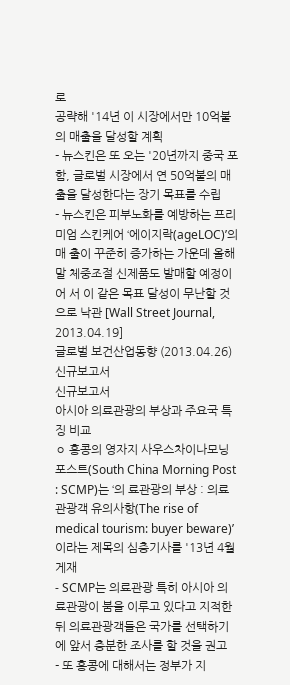로
공략해 '14년 이 시장에서만 10억불의 매출을 달성할 계획
- 뉴스킨은 또 오는 '20년까지 중국 포함, 글로벌 시장에서 연 50억불의 매출을 달성한다는 장기 목표를 수립
- 뉴스킨은 피부노화를 예방하는 프리미엄 스킨케어 ‘에이지락(ageLOC)’의 매 출이 꾸준히 증가하는 가운데 올해 말 체중조절 신제품도 발매할 예정이어 서 이 같은 목표 달성이 무난할 것으로 낙관 [Wall Street Journal, 2013.04.19]
글로벌 보건산업동향 (2013.04.26) 신규보고서
신규보고서
아시아 의료관광의 부상과 주요국 특징 비교
ㅇ 홍콩의 영자지 사우스차이나모닝포스트(South China Morning Post : SCMP)는 ‘의 료관광의 부상 : 의료관광객 유의사항(The rise of medical tourism: buyer beware)’ 이라는 제목의 심층기사를 '13년 4월 게재
- SCMP는 의료관광 특히 아시아 의료관광이 붐을 이루고 있다고 지적한 뒤 의료관광객들은 국가를 선택하기에 앞서 충분한 조사를 할 것을 권고
- 또 홍콩에 대해서는 정부가 지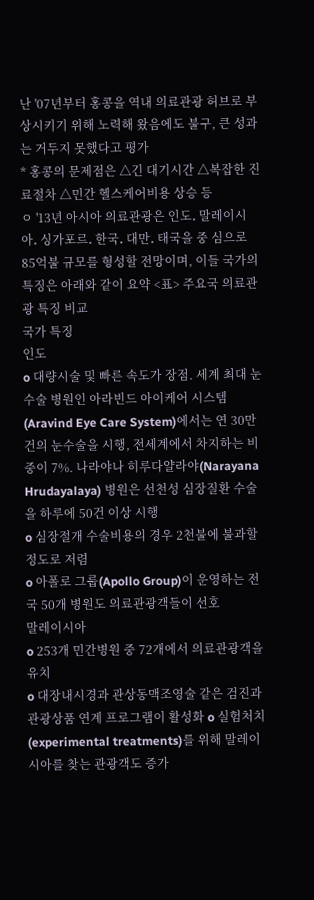난 '07년부터 홍콩을 역내 의료관광 허브로 부상시키기 위해 노력해 왔음에도 불구, 큰 성과는 거두지 못했다고 평가
* 홍콩의 문제점은 △긴 대기시간 △복잡한 진료절차 △민간 헬스케어비용 상승 등
ㅇ '13년 아시아 의료관광은 인도․ 말레이시아․ 싱가포르․ 한국․ 대만․ 태국을 중 심으로 85억불 규모를 형성할 전망이며, 이들 국가의 특징은 아래와 같이 요약 <표> 주요국 의료관광 특징 비교
국가 특징
인도
o 대량시술 및 빠른 속도가 장점. 세계 최대 눈수술 병원인 아라빈드 아이케어 시스템 (Aravind Eye Care System)에서는 연 30만건의 눈수술을 시행, 전세계에서 차지하는 비중이 7%. 나라야나 히루다얄라야(Narayana Hrudayalaya) 병원은 선천성 심장질환 수술을 하루에 50건 이상 시행
o 심장절개 수술비용의 경우 2천불에 불과할 정도로 저렴
o 아폴로 그룹(Apollo Group)이 운영하는 전국 50개 병원도 의료관광객들이 선호
말레이시아
o 253개 민간병원 중 72개에서 의료관광객을 유치
o 대장내시경과 관상동맥조영술 같은 검진과 관광상품 연계 프로그램이 활성화 o 실험처치(experimental treatments)를 위해 말레이시아를 찾는 관광객도 증가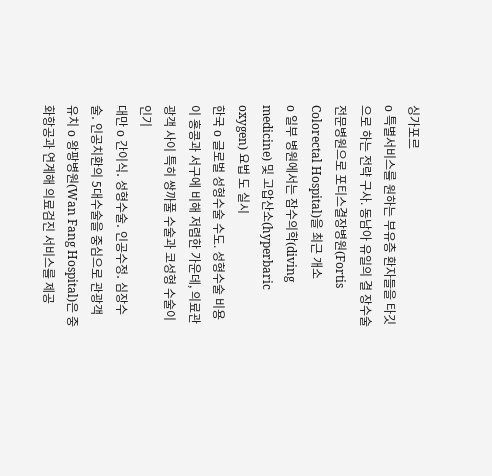싱가포르
o 특별서비스를 원하는 부유층 환자들을 타깃으로 하는 전략 구사. 동남아 유일의 결 장수술 전문병원으로 포티스결장병원(Fortis Colorectal Hospital)을 최근 개소
o 일부 병원에서는 잠수의학(diving medicine) 및 고압산소(hyperbaric oxygen) 요법 도 실시
한국 o 글로벌 성형수술 수도. 성형수술 비용이 홍콩과 서구에 비해 저렴한 가운데, 의료관 광객 사이 특히 쌍까풀 수술과 코성형 수술이 인기
대만 o 간이식․ 성형수술․ 인공수정․ 심장수술․ 인공치환의 5대수술을 중심으로 관광객 유치 o 왕팡병원(Wan Fang Hospital)은 중화항공과 연계해 의료검진 서비스를 제공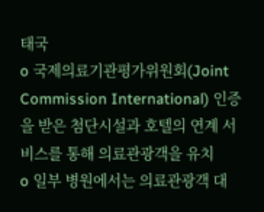태국
o 국제의료기관평가위원회(Joint Commission International) 인증을 받은 첨단시설과 호텔의 연계 서비스를 통해 의료관광객을 유치
o 일부 병원에서는 의료관광객 대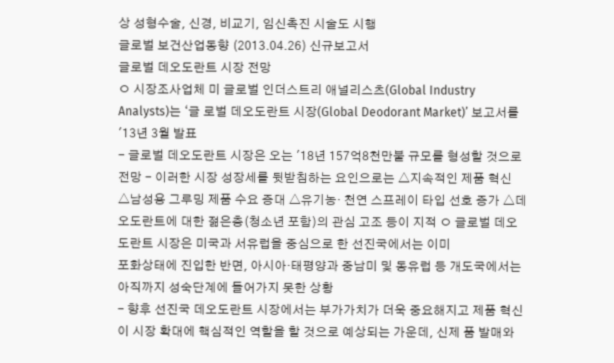상 성형수술, 신경, 비교기, 임신촉진 시술도 시행
글로벌 보건산업동향 (2013.04.26) 신규보고서
글로벌 데오도란트 시장 전망
ㅇ 시장조사업체 미 글로벌 인더스트리 애널리스츠(Global Industry Analysts)는 ‘글 로벌 데오도란트 시장(Global Deodorant Market)’ 보고서를 '13년 3월 발표
- 글로벌 데오도란트 시장은 오는 '18년 157억8천만불 규모를 형성할 것으로 전망 - 이러한 시장 성장세를 뒷받침하는 요인으로는 △지속적인 제품 혁신
△남성용 그루밍 제품 수요 증대 △유기농‧ 천연 스프레이 타입 선호 증가 △데오도란트에 대한 젊은층(청소년 포함)의 관심 고조 등이 지적 ㅇ 글로벌 데오도란트 시장은 미국과 서유럽을 중심으로 한 선진국에서는 이미
포화상태에 진입한 반면, 아시아‧태평양과 중남미 및 동유럽 등 개도국에서는 아직까지 성숙단계에 들어가지 못한 상황
- 향후 선진국 데오도란트 시장에서는 부가가치가 더욱 중요해지고 제품 혁신이 시장 확대에 핵심적인 역할을 할 것으로 예상되는 가운데, 신제 품 발매와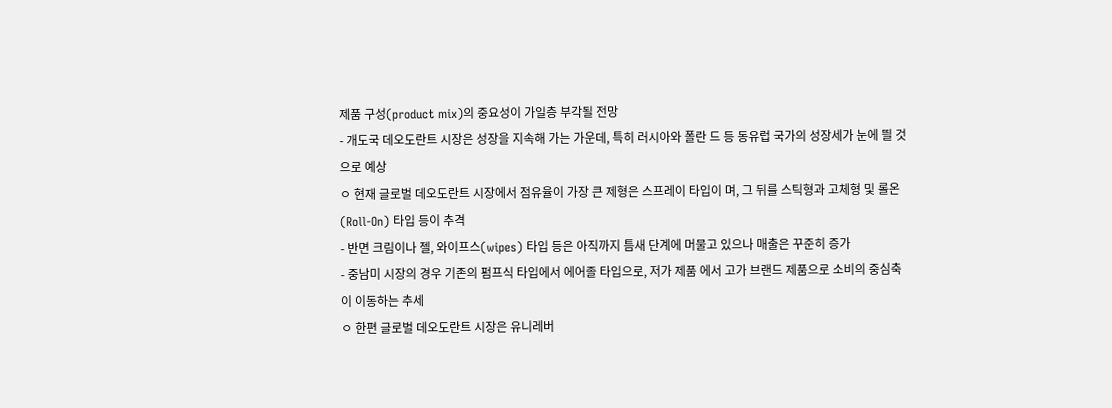제품 구성(product mix)의 중요성이 가일층 부각될 전망
- 개도국 데오도란트 시장은 성장을 지속해 가는 가운데, 특히 러시아와 폴란 드 등 동유럽 국가의 성장세가 눈에 띌 것으로 예상
ㅇ 현재 글로벌 데오도란트 시장에서 점유율이 가장 큰 제형은 스프레이 타입이 며, 그 뒤를 스틱형과 고체형 및 롤온(Roll-On) 타입 등이 추격
- 반면 크림이나 젤, 와이프스(wipes) 타입 등은 아직까지 틈새 단계에 머물고 있으나 매출은 꾸준히 증가
- 중남미 시장의 경우 기존의 펌프식 타입에서 에어졸 타입으로, 저가 제품 에서 고가 브랜드 제품으로 소비의 중심축이 이동하는 추세
ㅇ 한편 글로벌 데오도란트 시장은 유니레버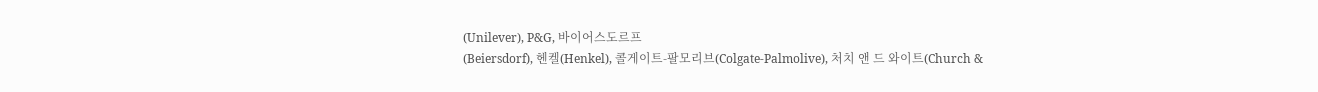(Unilever), P&G, 바이어스도르프
(Beiersdorf), 헨켈(Henkel), 콜게이트-팔모리브(Colgate-Palmolive), 처치 앤 드 와이트(Church &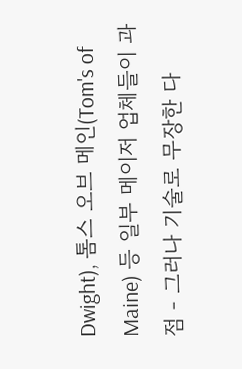Dwight), 톰스 오브 메인(Tom's of Maine) 등 일부 메이저 업체들이 과점 - 그러나 기술로 무장한 다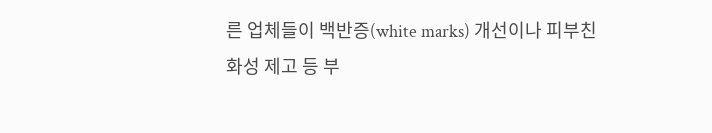른 업체들이 백반증(white marks) 개선이나 피부친
화성 제고 등 부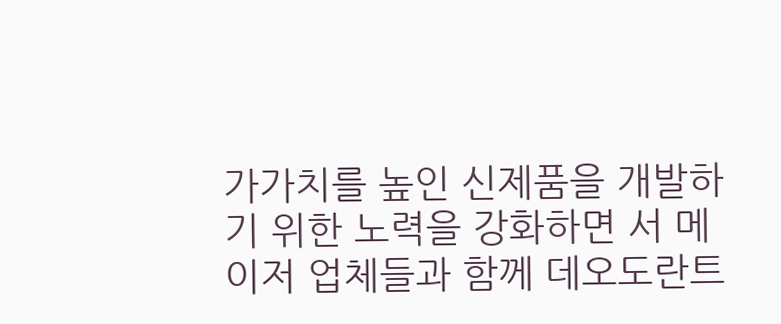가가치를 높인 신제품을 개발하기 위한 노력을 강화하면 서 메이저 업체들과 함께 데오도란트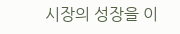시장의 성장을 이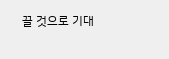끌 것으로 기대